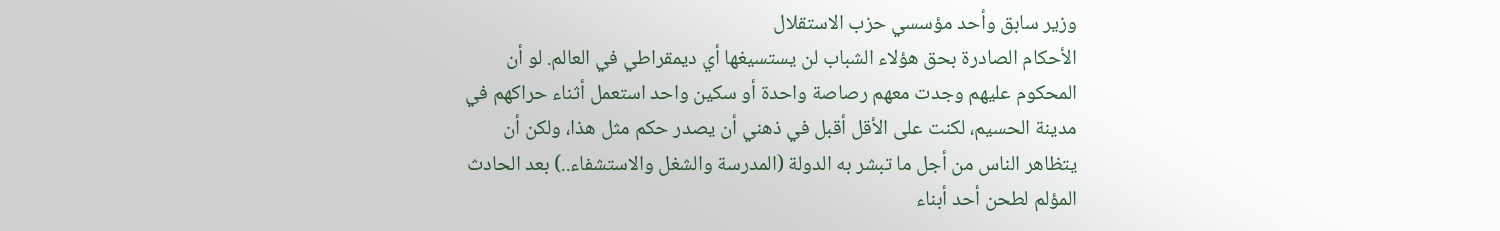وزير سابق وأحد مؤسسي حزب الاستقلال
الأحكام الصادرة بحق هؤلاء الشباب لن يستسيغها أي ديمقراطي في العالم. لو أن المحكوم عليهم وجدت معهم رصاصة واحدة أو سكين واحد استعمل أثناء حراكهم في مدينة الحسيم، لكنت على الأقل أقبل في ذهني أن يصدر حكم مثل هذا، ولكن أن يتظاهر الناس من أجل ما تبشر به الدولة (المدرسة والشغل والاستشفاء..) بعد الحادث المؤلم لطحن أحد أبناء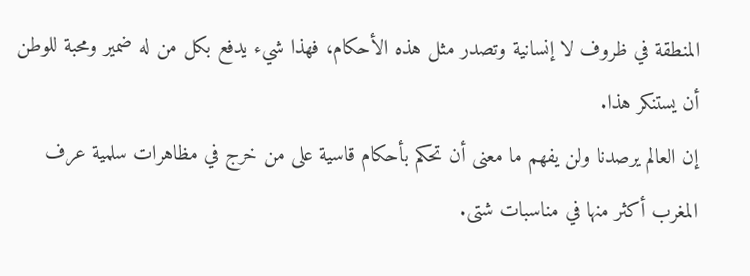المنطقة في ظروف لا إنسانية وتصدر مثل هذه الأحكام، فهذا شيء يدفع بكل من له ضمير ومحبة للوطن أن يستنكر هذا.
إن العالم يرصدنا ولن يفهم ما معنى أن تحكم بأحكام قاسية على من خرج في مظاهرات سلمية عرف المغرب أكثر منها في مناسبات شتى.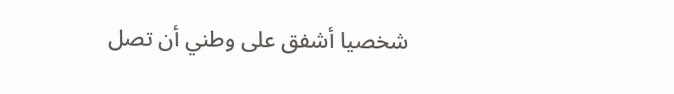شخصيا أشفق على وطني أن تصل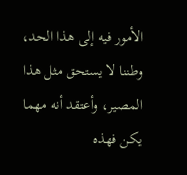الأمور فيه إلى هذا الحد، وطننا لا يستحق مثل هذا المصير، وأعتقد أنه مهما يكن فهذه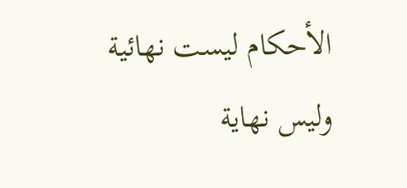الأحكام ليست نهائية وليس نهاية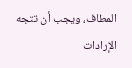المطاف، ويجب أن تتجه الإرادات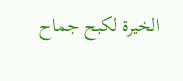الخيرة لكبح جماح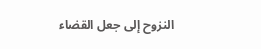النزوح إلى جعل القضاء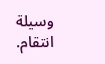وسيلة انتقام.